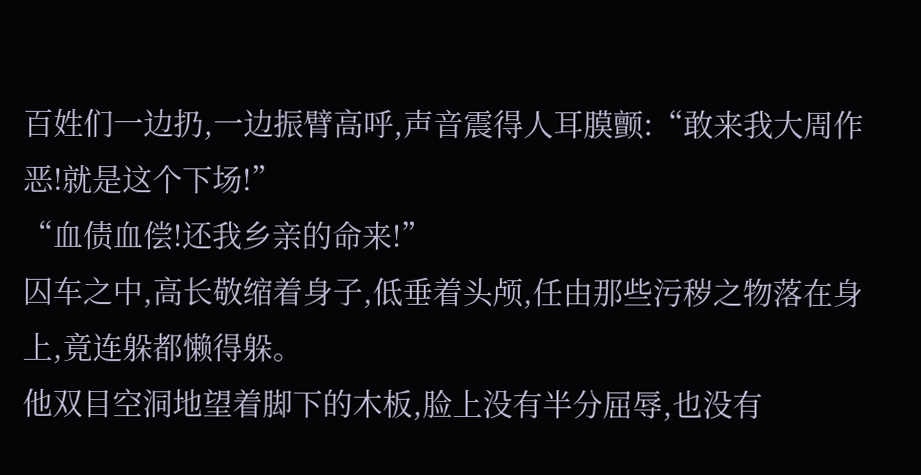百姓们一边扔,一边振臂高呼,声音震得人耳膜颤:“敢来我大周作恶!就是这个下场!”
“血债血偿!还我乡亲的命来!”
囚车之中,高长敬缩着身子,低垂着头颅,任由那些污秽之物落在身上,竟连躲都懒得躲。
他双目空洞地望着脚下的木板,脸上没有半分屈辱,也没有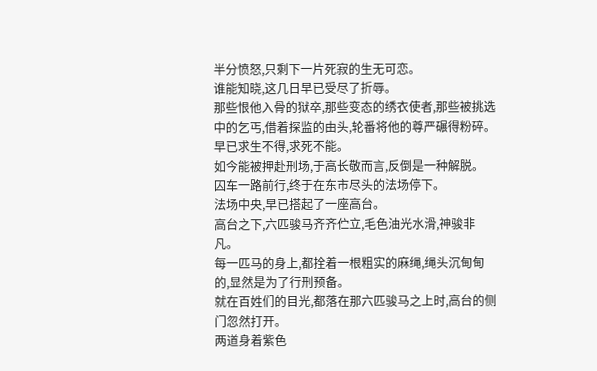半分愤怒,只剩下一片死寂的生无可恋。
谁能知晓,这几日早已受尽了折辱。
那些恨他入骨的狱卒,那些变态的绣衣使者,那些被挑选中的乞丐,借着探监的由头,轮番将他的尊严碾得粉碎。
早已求生不得,求死不能。
如今能被押赴刑场,于高长敬而言,反倒是一种解脱。
囚车一路前行,终于在东市尽头的法场停下。
法场中央,早已搭起了一座高台。
高台之下,六匹骏马齐齐伫立,毛色油光水滑,神骏非凡。
每一匹马的身上,都拴着一根粗实的麻绳,绳头沉甸甸的,显然是为了行刑预备。
就在百姓们的目光,都落在那六匹骏马之上时,高台的侧门忽然打开。
两道身着紫色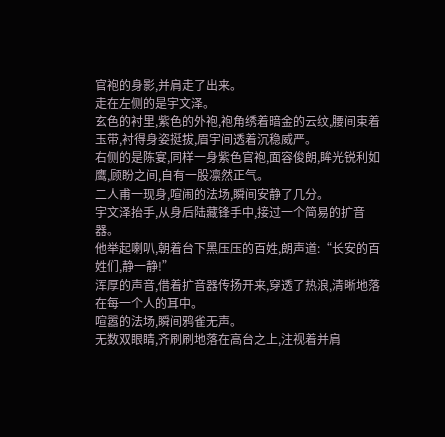官袍的身影,并肩走了出来。
走在左侧的是宇文泽。
玄色的衬里,紫色的外袍,袍角绣着暗金的云纹,腰间束着玉带,衬得身姿挺拔,眉宇间透着沉稳威严。
右侧的是陈宴,同样一身紫色官袍,面容俊朗,眸光锐利如鹰,顾盼之间,自有一股凛然正气。
二人甫一现身,喧闹的法场,瞬间安静了几分。
宇文泽抬手,从身后陆藏锋手中,接过一个简易的扩音器。
他举起喇叭,朝着台下黑压压的百姓,朗声道:“长安的百姓们,静一静!”
浑厚的声音,借着扩音器传扬开来,穿透了热浪,清晰地落在每一个人的耳中。
喧嚣的法场,瞬间鸦雀无声。
无数双眼睛,齐刷刷地落在高台之上,注视着并肩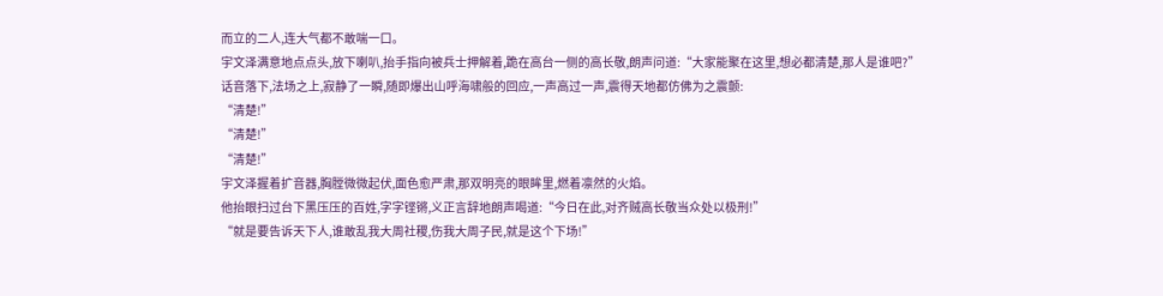而立的二人,连大气都不敢喘一口。
宇文泽满意地点点头,放下喇叭,抬手指向被兵士押解着,跪在高台一侧的高长敬,朗声问道:“大家能聚在这里,想必都清楚,那人是谁吧?”
话音落下,法场之上,寂静了一瞬,随即爆出山呼海啸般的回应,一声高过一声,震得天地都仿佛为之震颤:
“清楚!”
“清楚!”
“清楚!”
宇文泽握着扩音器,胸膛微微起伏,面色愈严肃,那双明亮的眼眸里,燃着凛然的火焰。
他抬眼扫过台下黑压压的百姓,字字铿锵,义正言辞地朗声喝道:“今日在此,对齐贼高长敬当众处以极刑!”
“就是要告诉天下人,谁敢乱我大周社稷,伤我大周子民,就是这个下场!”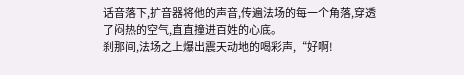话音落下,扩音器将他的声音,传遍法场的每一个角落,穿透了闷热的空气,直直撞进百姓的心底。
刹那间,法场之上爆出震天动地的喝彩声,“好啊!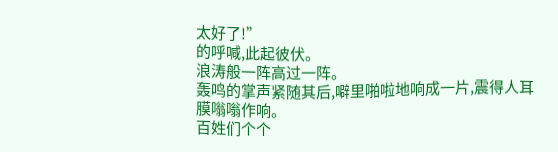太好了!”
的呼喊,此起彼伏。
浪涛般一阵高过一阵。
轰鸣的掌声紧随其后,噼里啪啦地响成一片,震得人耳膜嗡嗡作响。
百姓们个个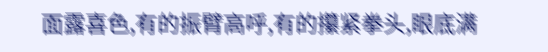面露喜色,有的振臂高呼,有的攥紧拳头,眼底满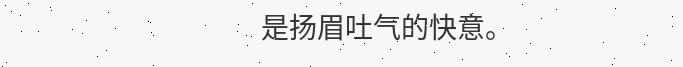是扬眉吐气的快意。